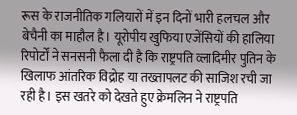रूस के राजनीतिक गलियारों में इन दिनों भारी हलचल और बेचैनी का माहौल है। यूरोपीय खुफिया एजेंसियों की हालिया रिपोर्टों ने सनसनी फैला दी है कि राष्ट्रपति व्लादिमीर पुतिन के खिलाफ आंतरिक विद्रोह या तख्तापलट की साजिश रची जा रही है। इस खतरे को देखते हुए क्रेमलिन ने राष्ट्रपति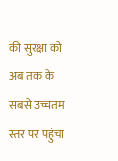की सुरक्षा को अब तक के सबसे उच्चतम स्तर पर पहुंचा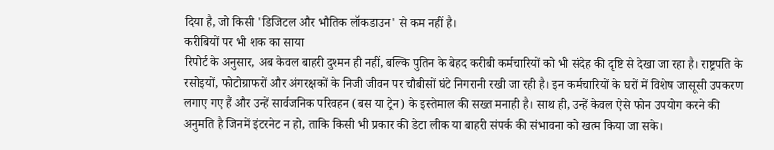दिया है, जो किसी 'डिजिटल और भौतिक लॉकडाउन' से कम नहीं है।
करीबियों पर भी शक का साया
रिपोर्ट के अनुसार, अब केवल बाहरी दुश्मन ही नहीं, बल्कि पुतिन के बेहद करीबी कर्मचारियों को भी संदेह की दृष्टि से देखा जा रहा है। राष्ट्रपति के रसोइयों, फोटोग्राफरों और अंगरक्षकों के निजी जीवन पर चौबीसों घंटे निगरानी रखी जा रही है। इन कर्मचारियों के घरों में विशेष जासूसी उपकरण लगाए गए हैं और उन्हें सार्वजनिक परिवहन (बस या ट्रेन) के इस्तेमाल की सख्त मनाही है। साथ ही, उन्हें केवल ऐसे फोन उपयोग करने की अनुमति है जिनमें इंटरनेट न हो, ताकि किसी भी प्रकार की डेटा लीक या बाहरी संपर्क की संभावना को खत्म किया जा सके।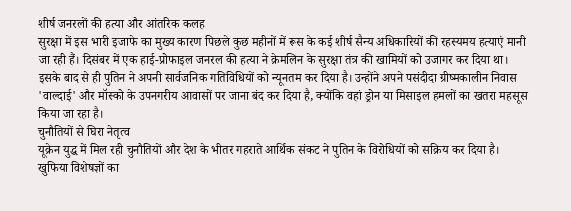शीर्ष जनरलों की हत्या और आंतरिक कलह
सुरक्षा में इस भारी इजाफे का मुख्य कारण पिछले कुछ महीनों में रूस के कई शीर्ष सैन्य अधिकारियों की रहस्यमय हत्याएं मानी जा रही हैं। दिसंबर में एक हाई-प्रोफाइल जनरल की हत्या ने क्रेमलिन के सुरक्षा तंत्र की खामियों को उजागर कर दिया था। इसके बाद से ही पुतिन ने अपनी सार्वजनिक गतिविधियों को न्यूनतम कर दिया है। उन्होंने अपने पसंदीदा ग्रीष्मकालीन निवास 'वाल्दाई' और मॉस्को के उपनगरीय आवासों पर जाना बंद कर दिया है, क्योंकि वहां ड्रोन या मिसाइल हमलों का खतरा महसूस किया जा रहा है।
चुनौतियों से घिरा नेतृत्व
यूक्रेन युद्ध में मिल रही चुनौतियों और देश के भीतर गहराते आर्थिक संकट ने पुतिन के विरोधियों को सक्रिय कर दिया है। खुफिया विशेषज्ञों का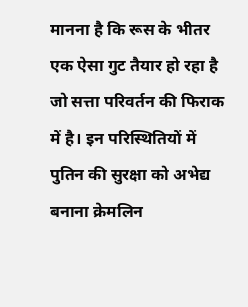मानना है कि रूस के भीतर एक ऐसा गुट तैयार हो रहा है जो सत्ता परिवर्तन की फिराक में है। इन परिस्थितियों में पुतिन की सुरक्षा को अभेद्य बनाना क्रेमलिन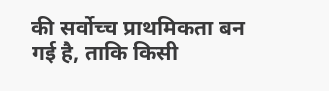की सर्वोच्च प्राथमिकता बन गई है, ताकि किसी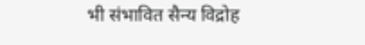भी संभावित सैन्य विद्रोह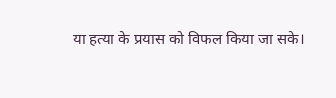या हत्या के प्रयास को विफल किया जा सके।